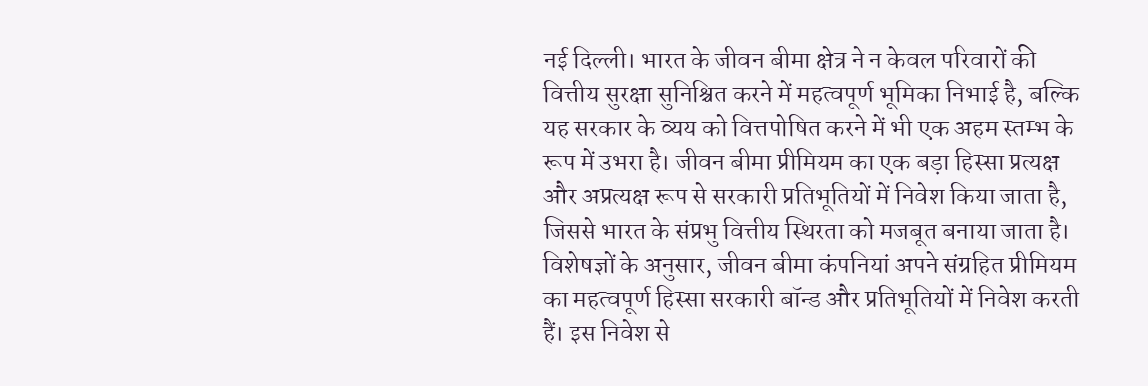नई दिल्ली। भारत के जीवन बीमा क्षेत्र ने न केवल परिवारों की वित्तीय सुरक्षा सुनिश्चित करने में महत्वपूर्ण भूमिका निभाई है, बल्कि यह सरकार के व्यय को वित्तपोषित करने में भी एक अहम स्तम्भ के रूप में उभरा है। जीवन बीमा प्रीमियम का एक बड़ा हिस्सा प्रत्यक्ष और अप्रत्यक्ष रूप से सरकारी प्रतिभूतियों में निवेश किया जाता है, जिससे भारत के संप्रभु वित्तीय स्थिरता को मजबूत बनाया जाता है।
विशेषज्ञों के अनुसार, जीवन बीमा कंपनियां अपने संग्रहित प्रीमियम का महत्वपूर्ण हिस्सा सरकारी बॉन्ड और प्रतिभूतियों में निवेश करती हैं। इस निवेश से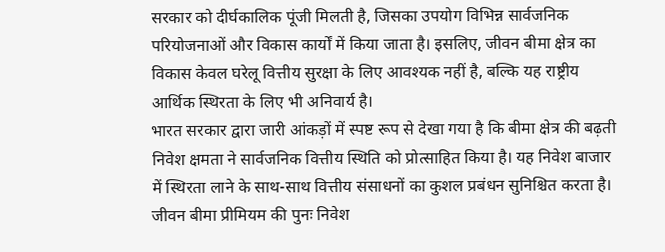सरकार को दीर्घकालिक पूंजी मिलती है, जिसका उपयोग विभिन्न सार्वजनिक परियोजनाओं और विकास कार्यों में किया जाता है। इसलिए, जीवन बीमा क्षेत्र का विकास केवल घरेलू वित्तीय सुरक्षा के लिए आवश्यक नहीं है, बल्कि यह राष्ट्रीय आर्थिक स्थिरता के लिए भी अनिवार्य है।
भारत सरकार द्वारा जारी आंकड़ों में स्पष्ट रूप से देखा गया है कि बीमा क्षेत्र की बढ़ती निवेश क्षमता ने सार्वजनिक वित्तीय स्थिति को प्रोत्साहित किया है। यह निवेश बाजार में स्थिरता लाने के साथ-साथ वित्तीय संसाधनों का कुशल प्रबंधन सुनिश्चित करता है। जीवन बीमा प्रीमियम की पुनः निवेश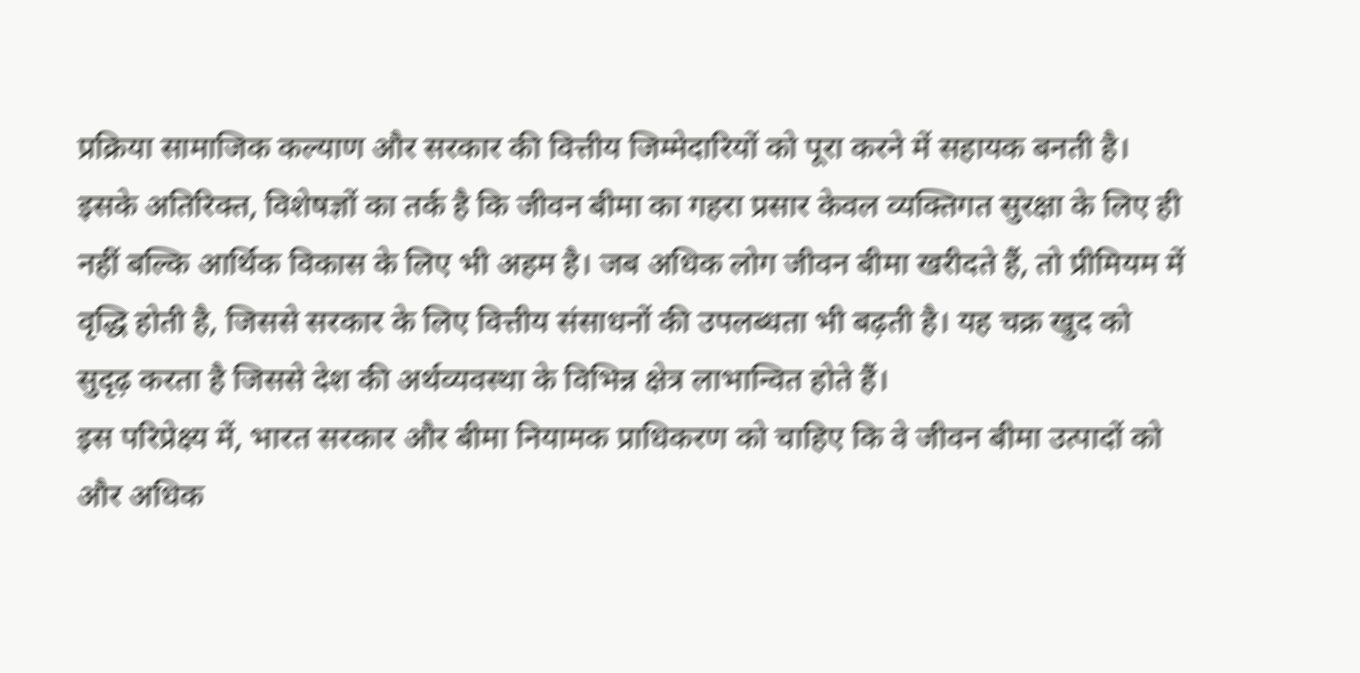प्रक्रिया सामाजिक कल्याण और सरकार की वित्तीय जिम्मेदारियों को पूरा करने में सहायक बनती है।
इसके अतिरिक्त, विशेषज्ञों का तर्क है कि जीवन बीमा का गहरा प्रसार केवल व्यक्तिगत सुरक्षा के लिए ही नहीं बल्कि आर्थिक विकास के लिए भी अहम है। जब अधिक लोग जीवन बीमा खरीदते हैं, तो प्रीमियम में वृद्धि होती है, जिससे सरकार के लिए वित्तीय संसाधनों की उपलब्धता भी बढ़ती है। यह चक्र खुद को सुदृढ़ करता है जिससे देश की अर्थव्यवस्था के विभिन्न क्षेत्र लाभान्वित होते हैं।
इस परिप्रेक्ष्य में, भारत सरकार और बीमा नियामक प्राधिकरण को चाहिए कि वे जीवन बीमा उत्पादों को और अधिक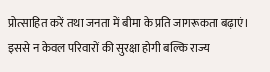प्रोत्साहित करें तथा जनता में बीमा के प्रति जागरूकता बढ़ाएं। इससे न केवल परिवारों की सुरक्षा होगी बल्कि राज्य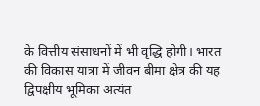के वित्तीय संसाधनों में भी वृद्धि होगी। भारत की विकास यात्रा में जीवन बीमा क्षेत्र की यह द्विपक्षीय भूमिका अत्यंत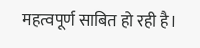महत्वपूर्ण साबित हो रही है।